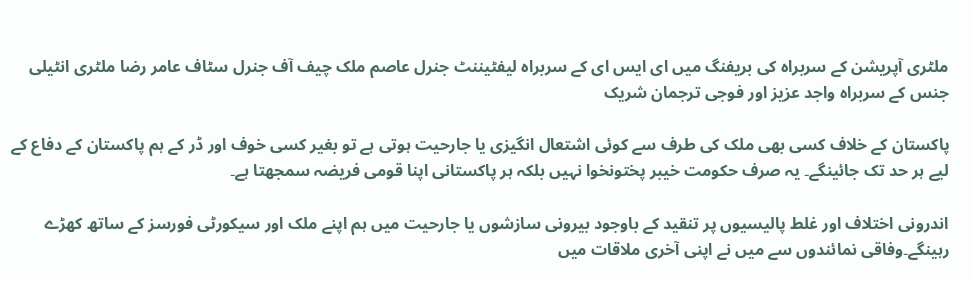ملٹری آپریشن کے سربراہ کی بریفنگ میں ای ایس ای کے سربراہ لیفٹیننٹ جنرل عاصم ملک چیف آف جنرل سٹاف عامر رضا ملٹری انٹیلی جنس کے سربراہ واجد عزیز اور فوجی ترجمان شریک

پاکستان کے خلاف کسی بھی ملک کی طرف سے کوئی اشتعال انگیزی یا جارحیت ہوتی ہے تو بغیر کسی خوف اور ڈر کے ہم پاکستان کے دفاع کے لیے ہر حد تک جائینگے۔ یہ صرف حکومت خیبر پختونخوا نہیں بلکہ ہر پاکستانی اپنا قومی فریضہ سمجھتا ہے۔

اندرونی اختلاف اور غلط پالیسیوں پر تنقید کے باوجود بیرونی سازشوں یا جارحیت میں ہم اپنے ملک اور سیکورٹی فورسز کے ساتھ کھڑے رہینگے۔وفاقی نمائندوں سے میں نے اپنی آخری ملاقات میں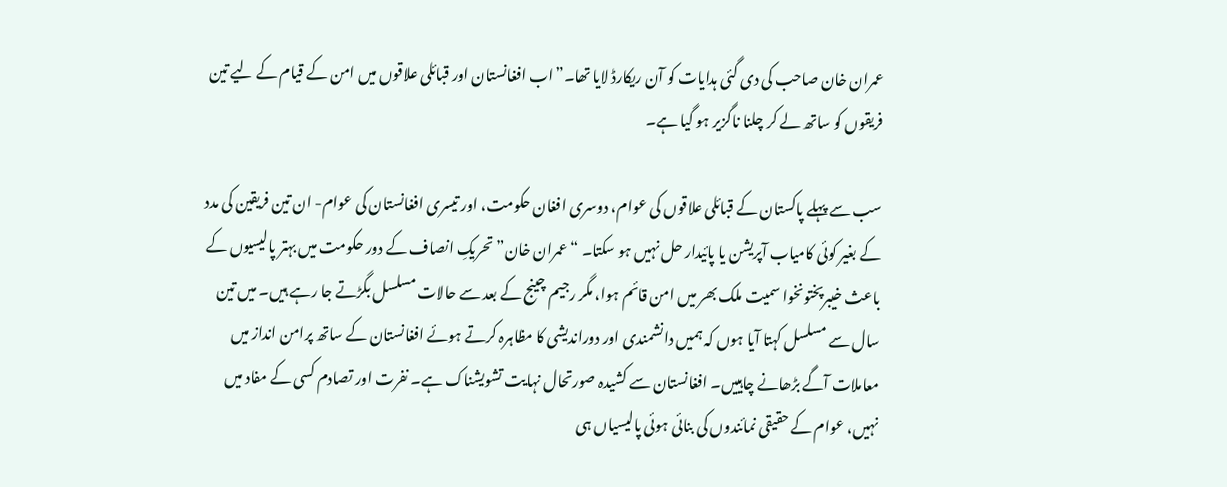عمران خان صاحب کی دی گئی ہدایات کو آن ریکارڈ لایا تھا۔”اب افغانستان اور قبائلی علاقوں میں امن کے قیام کے لیے تین فریقوں کو ساتھ لے کر چلنا ناگزیر ہو گیا ہے۔

سب سے پہلے پاکستان کے قبائلی علاقوں کی عوام، دوسری افغان حکومت، اور تیسری افغانستان کی عوام- ان تین فریقین کی مدد کے بغیر کوئی کامیاب آپریشن یا پائیدار حل نہیں ہو سکتا۔ “عمران خان”تحریکِ انصاف کے دور حکومت میں بہتر پالیسیوں کے باعث خیبرپختونخوا سمیت ملک بھر میں امن قائم ہوا، مگر رجیم چینج کے بعد سے حالات مسلسل بگڑتے جا رہے ہیں۔ میں تین سال سے مسلسل کہتا آیا ہوں کہ ہمیں دانشمندی اور دوراندیشی کا مظاہرہ کرتے ہوئے افغانستان کے ساتھ پرامن انداز میں معاملات آگے بڑھانے چاہییں۔ افغانستان سے کشیدہ صورتحال نہایت تشویشناک ہے۔ نفرت اور تصادم کسی کے مفاد میں نہیں، عوام کے حقیقی نمائندوں کی بنائی ہوئی پالیسیاں ہی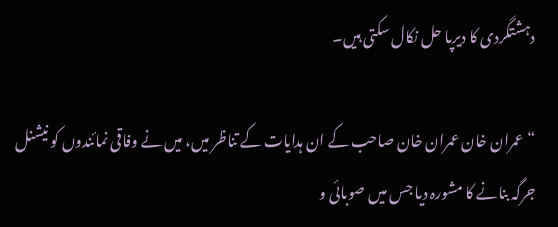دہشتگردی کا دیرپا حل نکال سکتی ہیں۔

“عمران خان عمران خان صاحب کے ان ہدایات کے تناظر میں، میں نے وفاقی نمائندوں کو نیشنل جرگہ بنانے کا مشورہ دیا جس میں صوبائی و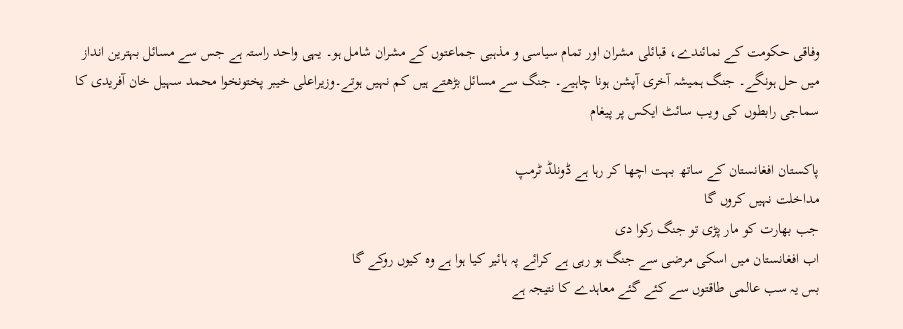وفاقی حکومت کے نمائندے، قبائلی مشران اور تمام سیاسی و مذہبی جماعتوں کے مشران شامل ہو۔ یہی واحد راستہ ہے جس سے مسائل بہترین انداز میں حل ہونگے۔ جنگ ہمیشہ آخری آپشن ہونا چاہیے۔ جنگ سے مسائل بڑھتے ہیں کم نہیں ہوتے۔وزیراعلی خیبر پختونخوا محمد سہیل خان آفریدی کا سماجی رابطوں کی ویب سائٹ ایکس پر پیغام

پاکستان افغانستان کے ساتھ بہت اچھا کر رہا ہے ڈونلڈ ٹرمپ
مداخلت نہیں کروں گا
جب بھارت کو مار پڑی تو جنگ رکوا دی
اب افغانستان میں اسکی مرضی سے جنگ ہو رہی ہے کرائے پہ ہائیر کیا ہوا ہے وہ کیوں روکے گا
بس یہ سب عالمی طاقتوں سے کئے گئے معاہدے کا نتیجہ ہے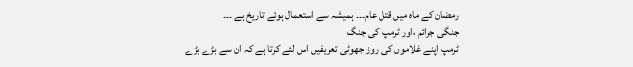رمضان کے ماہ میں قتل عام۔۔۔ ہمیشہ سے استعمال ہوئے تاریخ ہے ۔۔۔
جنگی جرائم ،اور ٹرمپ کی جنگ
ٹرمپ اپنے غلاموں کی روز جھوٹی تعریفیں اس لئے کرتا ہے کہ ان سے بڑے بڑے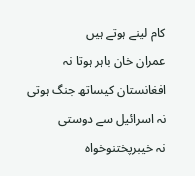کام لینے ہوتے ہیں
عمران خان باہر ہوتا نہ افغانستان کیساتھ جنگ ہوتی
نہ اسرائیل سے دوستی
نہ خیبرپختنوخواہ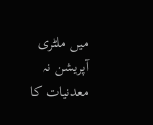میں ملٹری آپریشن نہ معدنیات کا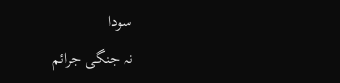سودا
نہ جنگی جرائم